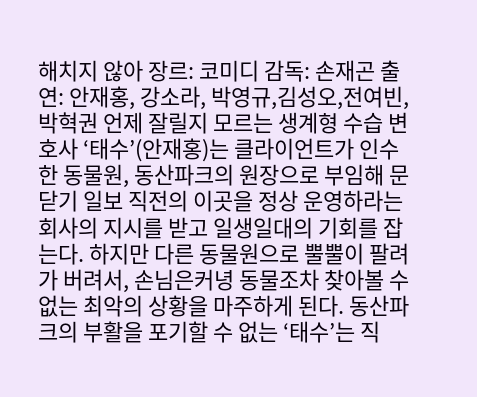해치지 않아 장르: 코미디 감독: 손재곤 출연: 안재홍, 강소라, 박영규,김성오,전여빈,박혁권 언제 잘릴지 모르는 생계형 수습 변호사 ‘태수’(안재홍)는 클라이언트가 인수한 동물원, 동산파크의 원장으로 부임해 문 닫기 일보 직전의 이곳을 정상 운영하라는 회사의 지시를 받고 일생일대의 기회를 잡는다. 하지만 다른 동물원으로 뿔뿔이 팔려가 버려서, 손님은커녕 동물조차 찾아볼 수 없는 최악의 상황을 마주하게 된다. 동산파크의 부활을 포기할 수 없는 ‘태수’는 직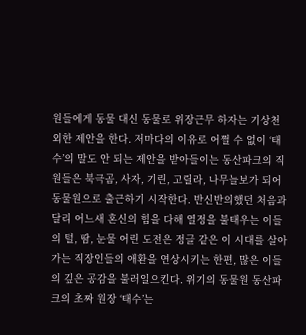원들에게 동물 대신 동물로 위장근무 하자는 기상천외한 제안을 한다. 저마다의 이유로 어쩔 수 없이 ‘태수’의 말도 안 되는 제안을 받아들이는 동산파크의 직원들은 북극곰, 사자, 기린, 고릴라, 나무늘보가 되어 동물원으로 출근하기 시작한다. 반신반의했던 처음과 달리 어느새 혼신의 힘을 다해 열정을 불태우는 이들의 털, 땀, 눈물 어린 도전은 정글 같은 이 시대를 살아가는 직장인들의 애환을 연상시키는 한편, 많은 이들의 깊은 공감을 불러일으킨다. 위기의 동물원 동산파크의 초짜 원장 ‘태수’는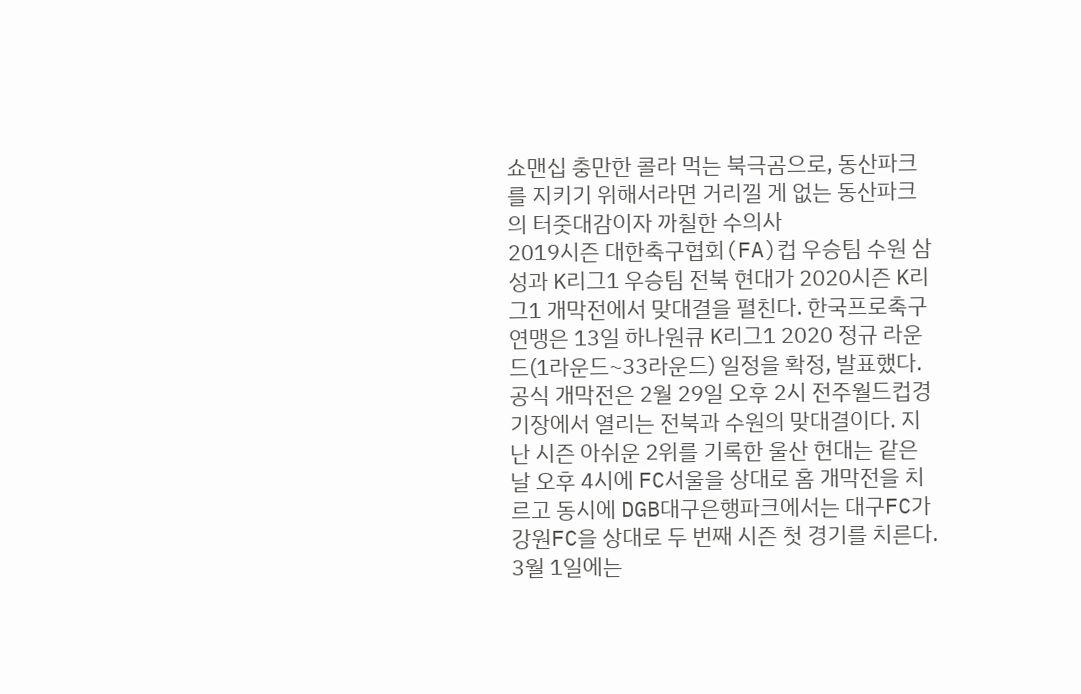쇼맨십 충만한 콜라 먹는 북극곰으로, 동산파크를 지키기 위해서라면 거리낄 게 없는 동산파크의 터줏대감이자 까칠한 수의사
2019시즌 대한축구협회(FA)컵 우승팀 수원 삼성과 K리그1 우승팀 전북 현대가 2020시즌 K리그1 개막전에서 맞대결을 펼친다. 한국프로축구연맹은 13일 하나원큐 K리그1 2020 정규 라운드(1라운드~33라운드) 일정을 확정, 발표했다. 공식 개막전은 2월 29일 오후 2시 전주월드컵경기장에서 열리는 전북과 수원의 맞대결이다. 지난 시즌 아쉬운 2위를 기록한 울산 현대는 같은 날 오후 4시에 FC서울을 상대로 홈 개막전을 치르고 동시에 DGB대구은행파크에서는 대구FC가 강원FC을 상대로 두 번째 시즌 첫 경기를 치른다. 3월 1일에는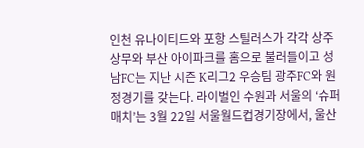인천 유나이티드와 포항 스틸러스가 각각 상주 상무와 부산 아이파크를 홈으로 불러들이고 성남FC는 지난 시즌 K리그2 우승팀 광주FC와 원정경기를 갖는다. 라이벌인 수원과 서울의 ‘슈퍼매치’는 3월 22일 서울월드컵경기장에서, 울산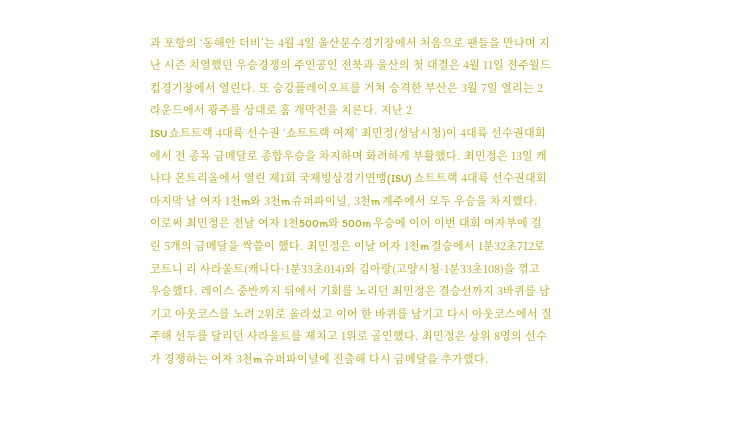과 포항의 ‘동해안 더비’는 4월 4일 울산문수경기장에서 처음으로 팬들을 만나며 지난 시즌 치열했던 우승경쟁의 주인공인 전북과 울산의 첫 대결은 4월 11일 전주월드컵경기장에서 열린다. 또 승강플레이오프를 거쳐 승격한 부산은 3월 7일 열리는 2라운드에서 광주를 상대로 홈 개막전을 치른다. 지난 2
ISU 쇼트트랙 4대륙 선수권 ‘쇼트트랙 여제’ 최민정(성남시청)이 4대륙 선수권대회에서 전 종목 금메달로 종합우승을 차지하며 화려하게 부활했다. 최민정은 13일 캐나다 몬트리올에서 열린 제1회 국제빙상경기연맹(ISU) 쇼트트랙 4대륙 선수권대회 마지막 날 여자 1천m와 3천m 슈퍼파이널, 3천m 계주에서 모두 우승을 차지했다. 이로써 최민정은 전날 여자 1천500m와 500m 우승에 이어 이번 대회 여자부에 걸린 5개의 금메달을 싹쓸이 했다. 최민정은 이날 여자 1천m 결승에서 1분32초712로 코트니 리 사라울트(캐나다·1분33초014)와 김아랑(고양시청·1분33초108)을 꺾고 우승했다. 레이스 중반까지 뒤에서 기회를 노리던 최민정은 결승선까지 3바퀴를 남기고 아웃코스를 노려 2위로 올라섰고 이어 한 바퀴를 남기고 다시 아웃코스에서 질주해 선두를 달리던 사라울트를 제치고 1위로 골인했다. 최민정은 상위 8명의 선수가 경쟁하는 여자 3천m 슈퍼파이널에 진출해 다시 금메달을 추가했다.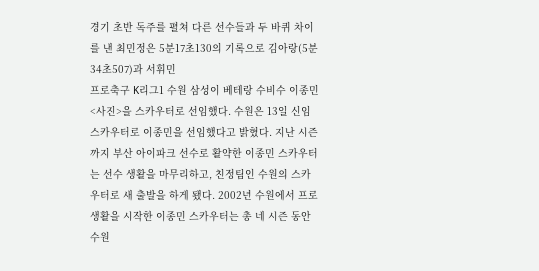경기 초반 독주를 펼쳐 다른 선수들과 두 바퀴 차이를 낸 최민정은 5분17초130의 기록으로 김아랑(5분34초507)과 서휘민
프로축구 K리그1 수원 삼성이 베테랑 수비수 이종민<사진>을 스카우터로 선임했다. 수원은 13일 신임 스카우터로 이종민을 선임했다고 밝혔다. 지난 시즌까지 부산 아이파크 선수로 활약한 이종민 스카우터는 선수 생활을 마무리하고, 친정팀인 수원의 스카우터로 새 출발을 하게 됐다. 2002년 수원에서 프로생활을 시작한 이종민 스카우터는 총 네 시즌 동안 수원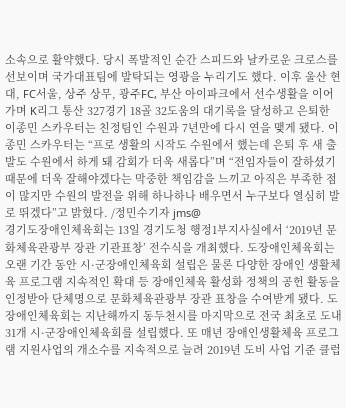소속으로 활약했다. 당시 폭발적인 순간 스피드와 날카로운 크로스를 선보이며 국가대표팀에 발탁되는 영광을 누리기도 했다. 이후 울산 현대, FC서울, 상주 상무, 광주FC, 부산 아이파크에서 선수생활을 이어가며 K리그 통산 327경기 18골 32도움의 대기록을 달성하고 은퇴한 이종민 스카우터는 친정팀인 수원과 7년만에 다시 연을 맺게 됐다. 이종민 스카우터는 “프로 생활의 시작도 수원에서 했는데 은퇴 후 새 출발도 수원에서 하게 돼 감회가 더욱 새롭다”며 “전임자들이 잘하셨기 때문에 더욱 잘해야겠다는 막중한 책임감을 느끼고 아직은 부족한 점이 많지만 수원의 발전을 위해 하나하나 배우면서 누구보다 열심히 발로 뛰겠다”고 밝혔다. /정민수기자 jms@
경기도장애인체육회는 13일 경기도청 행정1부지사실에서 ‘2019년 문화체육관광부 장관 기관표창’ 전수식을 개최했다. 도장애인체육회는 오랜 기간 동안 시·군장애인체육회 설립은 물론 다양한 장애인 생활체육 프로그램 지속적인 확대 등 장애인체육 활성화 정책의 공헌 활동을 인정받아 단체명으로 문화체육관광부 장관 표창을 수여받게 됐다. 도장애인체육회는 지난해까지 동두천시를 마지막으로 전국 최초로 도내 31개 시·군장애인체육회를 설립했다. 또 매년 장애인생활체육 프로그램 지원사업의 개소수를 지속적으로 늘려 2019년 도비 사업 기준 클럽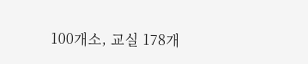100개소, 교실 178개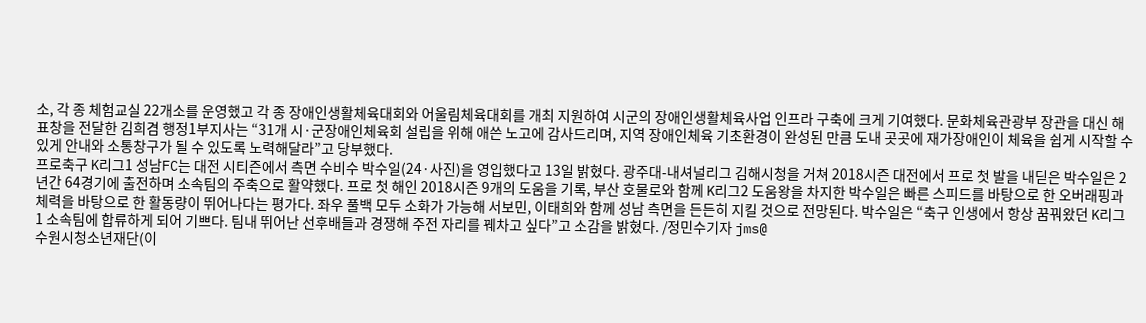소, 각 종 체험교실 22개소를 운영했고 각 종 장애인생활체육대회와 어울림체육대회를 개최 지원하여 시군의 장애인생활체육사업 인프라 구축에 크게 기여했다. 문화체육관광부 장관을 대신 해 표창을 전달한 김희겸 행정1부지사는 “31개 시·군장애인체육회 설립을 위해 애쓴 노고에 감사드리며, 지역 장애인체육 기초환경이 완성된 만큼 도내 곳곳에 재가장애인이 체육을 쉽게 시작할 수 있게 안내와 소통창구가 될 수 있도록 노력해달라”고 당부했다.
프로축구 K리그1 성남FC는 대전 시티즌에서 측면 수비수 박수일(24·사진)을 영입했다고 13일 밝혔다. 광주대-내셔널리그 김해시청을 거쳐 2018시즌 대전에서 프로 첫 발을 내딛은 박수일은 2년간 64경기에 출전하며 소속팀의 주축으로 활약했다. 프로 첫 해인 2018시즌 9개의 도움을 기록, 부산 호물로와 함께 K리그2 도움왕을 차지한 박수일은 빠른 스피드를 바탕으로 한 오버래핑과 체력을 바탕으로 한 활동량이 뛰어나다는 평가다. 좌우 풀백 모두 소화가 가능해 서보민, 이태희와 함께 성남 측면을 든든히 지킬 것으로 전망된다. 박수일은 “축구 인생에서 항상 꿈꿔왔던 K리그1 소속팀에 합류하게 되어 기쁘다. 팀내 뛰어난 선후배들과 경쟁해 주전 자리를 꿰차고 싶다”고 소감을 밝혔다. /정민수기자 jms@
수원시청소년재단(이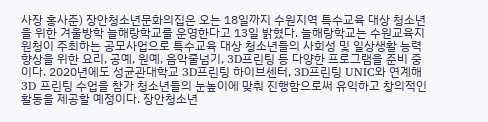사장 홍사준) 장안청소년문화의집은 오는 18일까지 수원지역 특수교육 대상 청소년을 위한 겨울방학 늘해랑학교를 운영한다고 13일 밝혔다. 늘해랑학교는 수원교육지원청이 주최하는 공모사업으로 특수교육 대상 청소년들의 사회성 및 일상생활 능력 향상을 위한 요리, 공예, 원예, 음악줄넘기, 3D프린팅 등 다양한 프로그램을 준비 중이다. 2020년에도 성균관대학교 3D프린팅 하이브센터, 3D프린팅 UNIC와 연계해 3D 프린팅 수업을 참가 청소년들의 눈높이에 맞춰 진행함으로써 유익하고 창의적인 활동을 제공할 예정이다. 장안청소년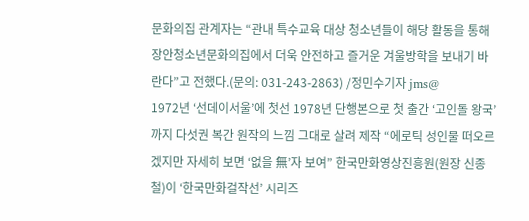문화의집 관계자는 “관내 특수교육 대상 청소년들이 해당 활동을 통해 장안청소년문화의집에서 더욱 안전하고 즐거운 겨울방학을 보내기 바란다”고 전했다.(문의: 031-243-2863) /정민수기자 jms@
1972년 ‘선데이서울’에 첫선 1978년 단행본으로 첫 출간 ‘고인돌 왕국’까지 다섯권 복간 원작의 느낌 그대로 살려 제작 “에로틱 성인물 떠오르겠지만 자세히 보면 ‘없을 無’자 보여” 한국만화영상진흥원(원장 신종철)이 ‘한국만화걸작선’ 시리즈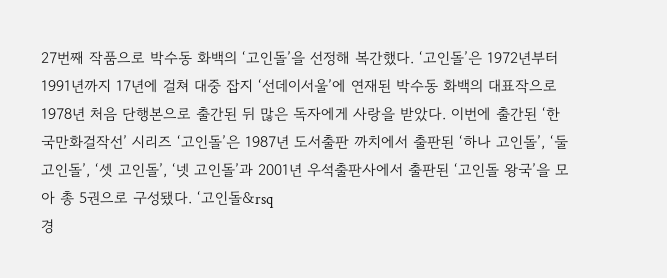27번째 작품으로 박수동 화백의 ‘고인돌’을 선정해 복간했다. ‘고인돌’은 1972년부터 1991년까지 17년에 걸쳐 대중 잡지 ‘선데이서울’에 연재된 박수동 화백의 대표작으로 1978년 처음 단행본으로 출간된 뒤 많은 독자에게 사랑을 받았다. 이번에 출간된 ‘한국만화걸작선’ 시리즈 ‘고인돌’은 1987년 도서출판 까치에서 출판된 ‘하나 고인돌’, ‘둘 고인돌’, ‘셋 고인돌’, ‘넷 고인돌’과 2001년 우석출판사에서 출판된 ‘고인돌 왕국’을 모아 총 5권으로 구성됐다. ‘고인돌&rsq
경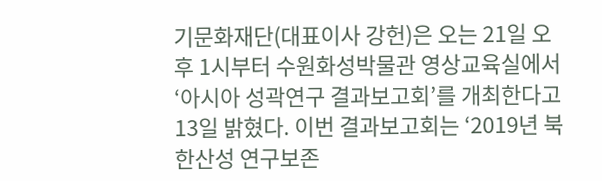기문화재단(대표이사 강헌)은 오는 21일 오후 1시부터 수원화성박물관 영상교육실에서 ‘아시아 성곽연구 결과보고회’를 개최한다고 13일 밝혔다. 이번 결과보고회는 ‘2019년 북한산성 연구보존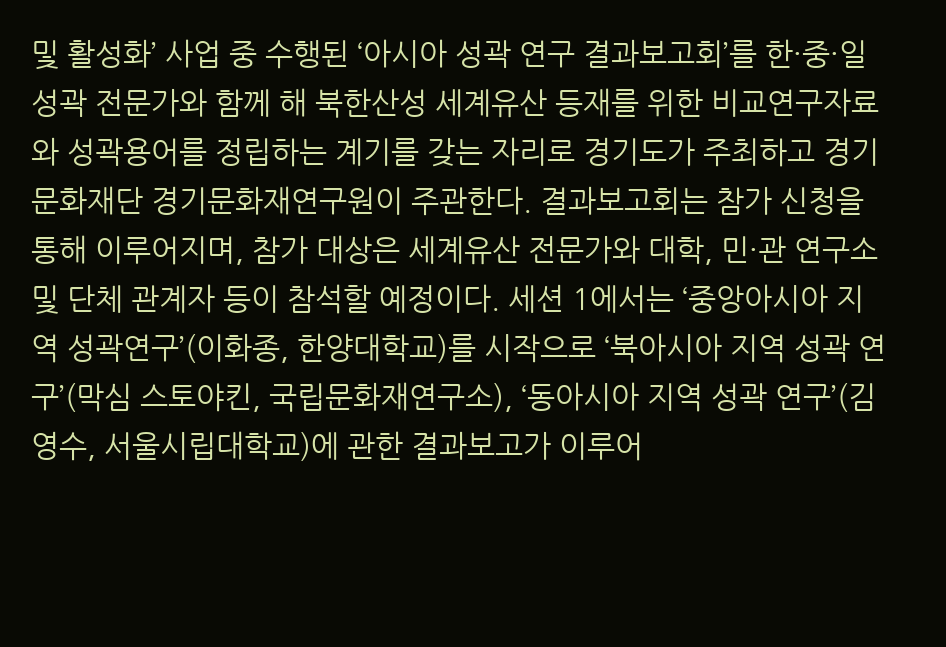및 활성화’ 사업 중 수행된 ‘아시아 성곽 연구 결과보고회’를 한·중·일 성곽 전문가와 함께 해 북한산성 세계유산 등재를 위한 비교연구자료와 성곽용어를 정립하는 계기를 갖는 자리로 경기도가 주최하고 경기문화재단 경기문화재연구원이 주관한다. 결과보고회는 참가 신청을 통해 이루어지며, 참가 대상은 세계유산 전문가와 대학, 민·관 연구소 및 단체 관계자 등이 참석할 예정이다. 세션 1에서는 ‘중앙아시아 지역 성곽연구’(이화종, 한양대학교)를 시작으로 ‘북아시아 지역 성곽 연구’(막심 스토야킨, 국립문화재연구소), ‘동아시아 지역 성곽 연구’(김영수, 서울시립대학교)에 관한 결과보고가 이루어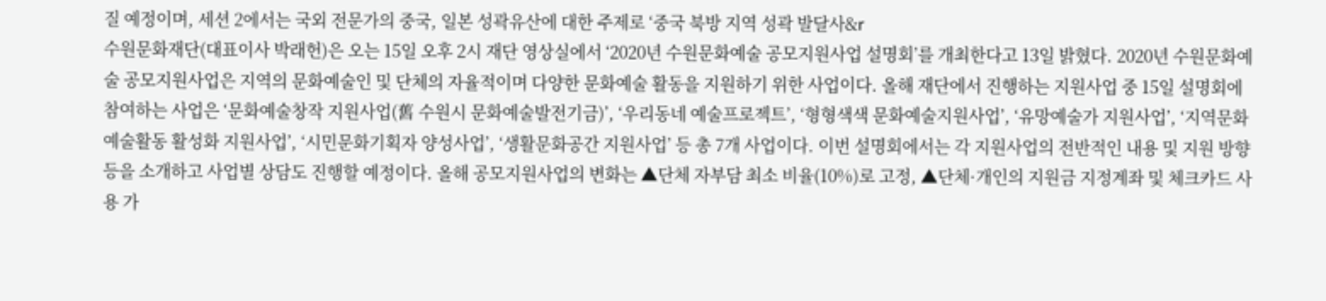질 예정이며, 세션 2에서는 국외 전문가의 중국, 일본 성곽유산에 대한 주제로 ‘중국 북방 지역 성곽 발달사&r
수원문화재단(대표이사 박래헌)은 오는 15일 오후 2시 재단 영상실에서 ‘2020년 수원문화예술 공모지원사업 설명회’를 개최한다고 13일 밝혔다. 2020년 수원문화예술 공모지원사업은 지역의 문화예술인 및 단체의 자율적이며 다양한 문화예술 활동을 지원하기 위한 사업이다. 올해 재단에서 진행하는 지원사업 중 15일 설명회에 참여하는 사업은 ‘문화예술창작 지원사업(舊 수원시 문화예술발전기금)’, ‘우리동네 예술프로젝트’, ‘형형색색 문화예술지원사업’, ‘유망예술가 지원사업’, ‘지역문화예술활동 활성화 지원사업’, ‘시민문화기획자 양성사업’, ‘생활문화공간 지원사업’ 등 총 7개 사업이다. 이번 설명회에서는 각 지원사업의 전반적인 내용 및 지원 방향 등을 소개하고 사업별 상담도 진행할 예정이다. 올해 공모지원사업의 변화는 ▲단체 자부담 최소 비율(10%)로 고정, ▲단체·개인의 지원금 지정계좌 및 체크카드 사용 가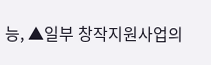능, ▲일부 창작지원사업의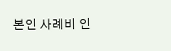본인 사례비 인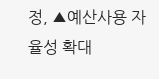정, ▲예산사용 자율성 확대